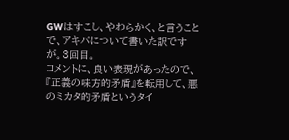GWはすこし、やわらかく、と言うことで、アキバについて書いた訳ですが。3回目。
コメントに、良い表現があったので、『正義の味方的矛盾』を転用して、悪のミカタ的矛盾というタイ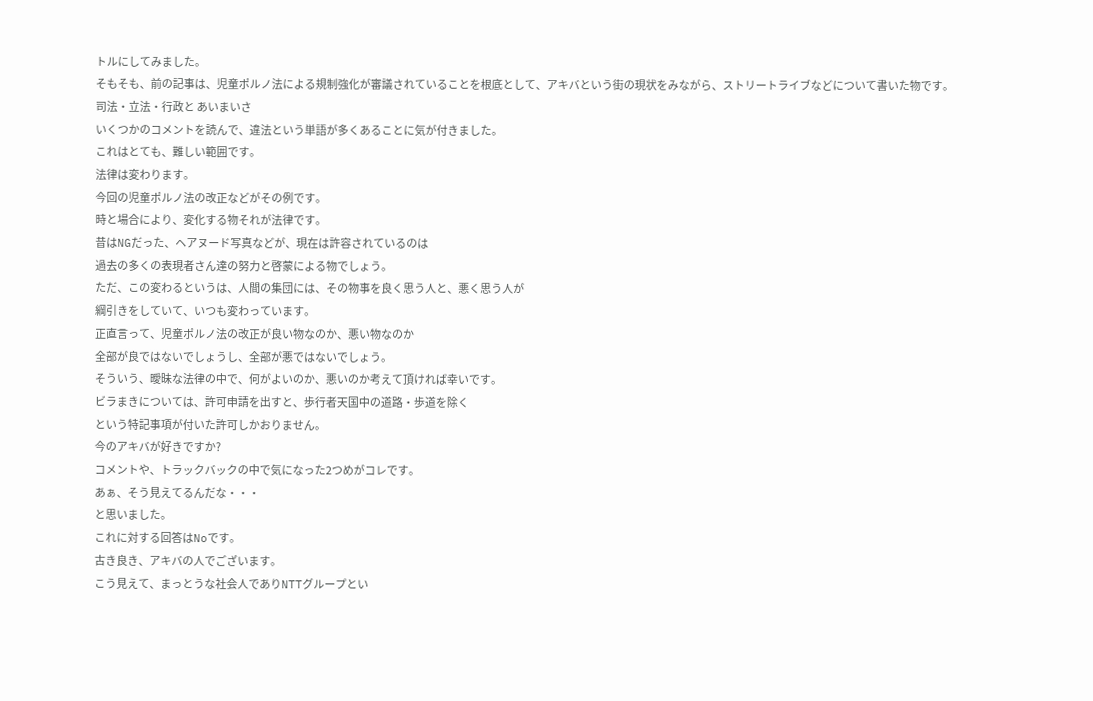トルにしてみました。
そもそも、前の記事は、児童ポルノ法による規制強化が審議されていることを根底として、アキバという街の現状をみながら、ストリートライブなどについて書いた物です。
司法・立法・行政と あいまいさ
いくつかのコメントを読んで、違法という単語が多くあることに気が付きました。
これはとても、難しい範囲です。
法律は変わります。
今回の児童ポルノ法の改正などがその例です。
時と場合により、変化する物それが法律です。
昔はNGだった、ヘアヌード写真などが、現在は許容されているのは
過去の多くの表現者さん達の努力と啓蒙による物でしょう。
ただ、この変わるというは、人間の集団には、その物事を良く思う人と、悪く思う人が
綱引きをしていて、いつも変わっています。
正直言って、児童ポルノ法の改正が良い物なのか、悪い物なのか
全部が良ではないでしょうし、全部が悪ではないでしょう。
そういう、曖昧な法律の中で、何がよいのか、悪いのか考えて頂ければ幸いです。
ビラまきについては、許可申請を出すと、歩行者天国中の道路・歩道を除く
という特記事項が付いた許可しかおりません。
今のアキバが好きですか?
コメントや、トラックバックの中で気になった2つめがコレです。
あぁ、そう見えてるんだな・・・
と思いました。
これに対する回答はNoです。
古き良き、アキバの人でございます。
こう見えて、まっとうな社会人でありNTTグループとい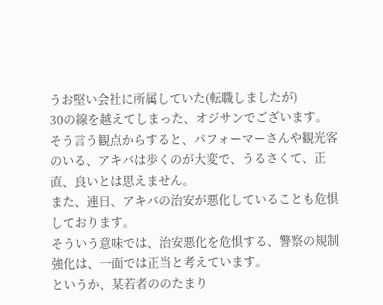うお堅い会社に所属していた(転職しましたが)
30の線を越えてしまった、オジサンでございます。
そう言う観点からすると、パフォーマーさんや観光客のいる、アキバは歩くのが大変で、うるさくて、正直、良いとは思えません。
また、連日、アキバの治安が悪化していることも危惧しております。
そういう意味では、治安悪化を危惧する、警察の規制強化は、一面では正当と考えています。
というか、某若者ののたまり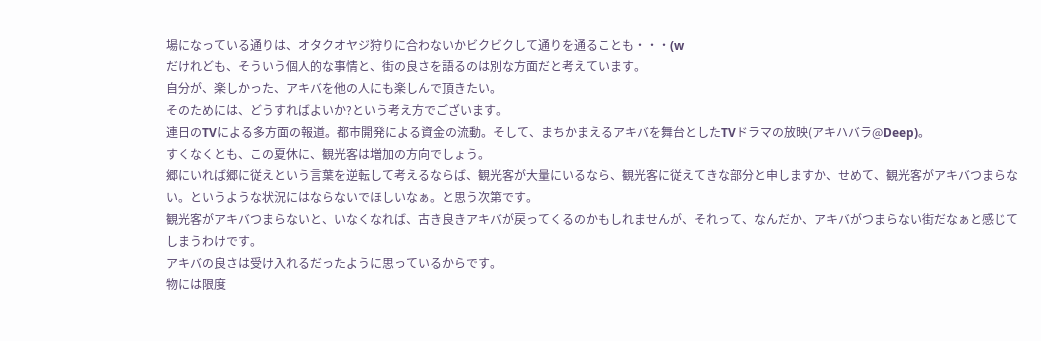場になっている通りは、オタクオヤジ狩りに合わないかビクビクして通りを通ることも・・・(w
だけれども、そういう個人的な事情と、街の良さを語るのは別な方面だと考えています。
自分が、楽しかった、アキバを他の人にも楽しんで頂きたい。
そのためには、どうすればよいか?という考え方でございます。
連日のTVによる多方面の報道。都市開発による資金の流動。そして、まちかまえるアキバを舞台としたTVドラマの放映(アキハバラ@Deep)。
すくなくとも、この夏休に、観光客は増加の方向でしょう。
郷にいれば郷に従えという言葉を逆転して考えるならば、観光客が大量にいるなら、観光客に従えてきな部分と申しますか、せめて、観光客がアキバつまらない。というような状況にはならないでほしいなぁ。と思う次第です。
観光客がアキバつまらないと、いなくなれば、古き良きアキバが戻ってくるのかもしれませんが、それって、なんだか、アキバがつまらない街だなぁと感じてしまうわけです。
アキバの良さは受け入れるだったように思っているからです。
物には限度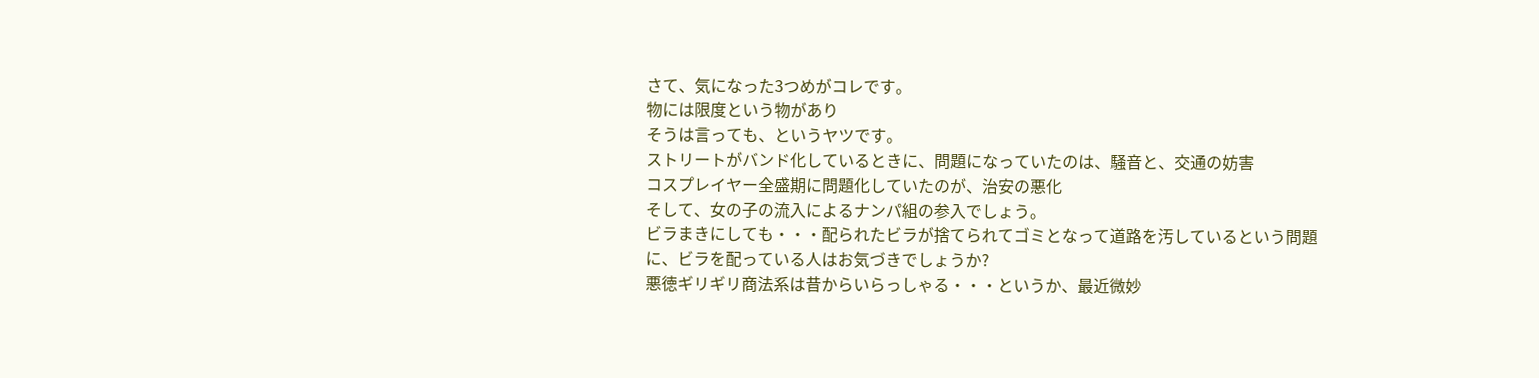さて、気になった3つめがコレです。
物には限度という物があり
そうは言っても、というヤツです。
ストリートがバンド化しているときに、問題になっていたのは、騒音と、交通の妨害
コスプレイヤー全盛期に問題化していたのが、治安の悪化
そして、女の子の流入によるナンパ組の参入でしょう。
ビラまきにしても・・・配られたビラが捨てられてゴミとなって道路を汚しているという問題に、ビラを配っている人はお気づきでしょうか?
悪徳ギリギリ商法系は昔からいらっしゃる・・・というか、最近微妙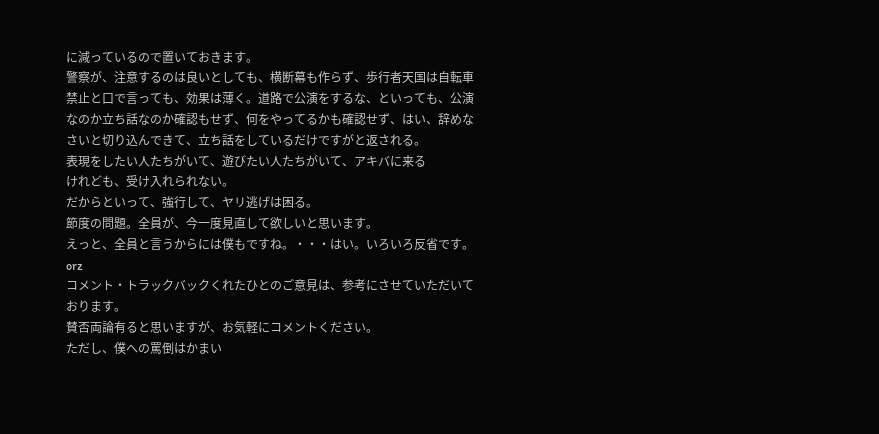に減っているので置いておきます。
警察が、注意するのは良いとしても、横断幕も作らず、歩行者天国は自転車禁止と口で言っても、効果は薄く。道路で公演をするな、といっても、公演なのか立ち話なのか確認もせず、何をやってるかも確認せず、はい、辞めなさいと切り込んできて、立ち話をしているだけですがと返される。
表現をしたい人たちがいて、遊びたい人たちがいて、アキバに来る
けれども、受け入れられない。
だからといって、強行して、ヤリ逃げは困る。
節度の問題。全員が、今一度見直して欲しいと思います。
えっと、全員と言うからには僕もですね。・・・はい。いろいろ反省です。orz
コメント・トラックバックくれたひとのご意見は、参考にさせていただいております。
賛否両論有ると思いますが、お気軽にコメントください。
ただし、僕への罵倒はかまい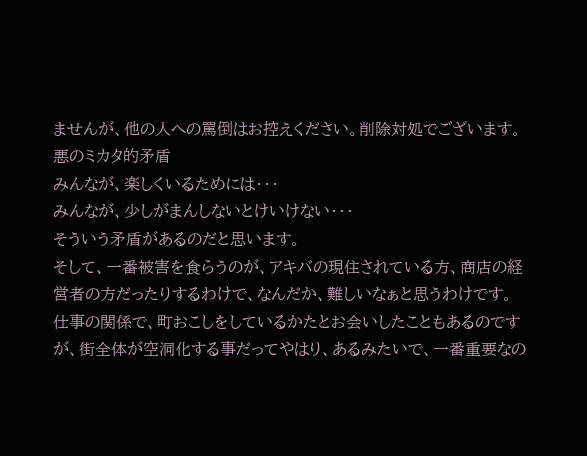ませんが、他の人への罵倒はお控えください。削除対処でございます。
悪のミカタ的矛盾
みんなが、楽しくいるためには・・・
みんなが、少しがまんしないとけいけない・・・
そういう矛盾があるのだと思います。
そして、一番被害を食らうのが、アキバの現住されている方、商店の経営者の方だったりするわけで、なんだか、難しいなぁと思うわけです。
仕事の関係で、町おこしをしているかたとお会いしたこともあるのですが、街全体が空洞化する事だってやはり、あるみたいで、一番重要なの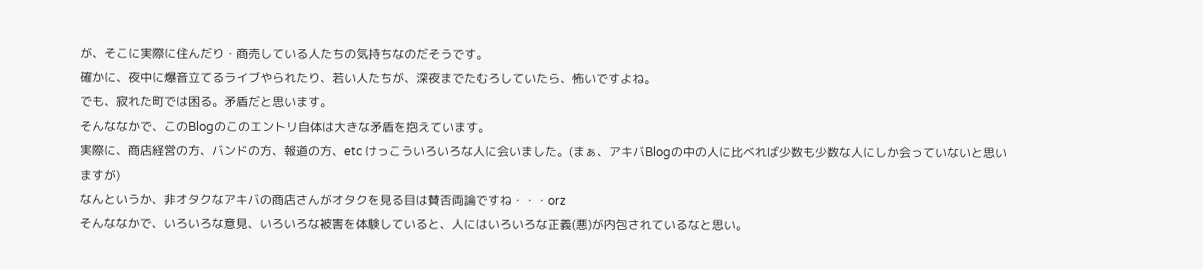が、そこに実際に住んだり・商売している人たちの気持ちなのだそうです。
確かに、夜中に爆音立てるライブやられたり、若い人たちが、深夜までたむろしていたら、怖いですよね。
でも、寂れた町では困る。矛盾だと思います。
そんななかで、このBlogのこのエントリ自体は大きな矛盾を抱えています。
実際に、商店経営の方、バンドの方、報道の方、etc けっこういろいろな人に会いました。(まぁ、アキバBlogの中の人に比べれば少数も少数な人にしか会っていないと思いますが)
なんというか、非オタクなアキバの商店さんがオタクを見る目は賛否両論ですね・・・orz
そんななかで、いろいろな意見、いろいろな被害を体験していると、人にはいろいろな正義(悪)が内包されているなと思い。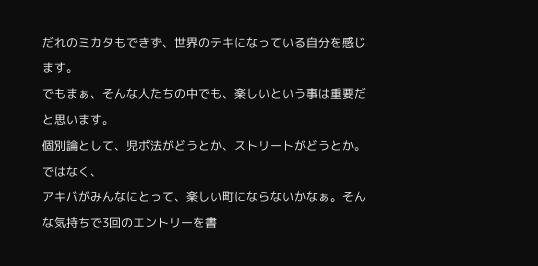だれのミカタもできず、世界のテキになっている自分を感じます。
でもまぁ、そんな人たちの中でも、楽しいという事は重要だと思います。
個別論として、児ポ法がどうとか、ストリートがどうとか。ではなく、
アキバがみんなにとって、楽しい町にならないかなぁ。そんな気持ちで3回のエントリーを書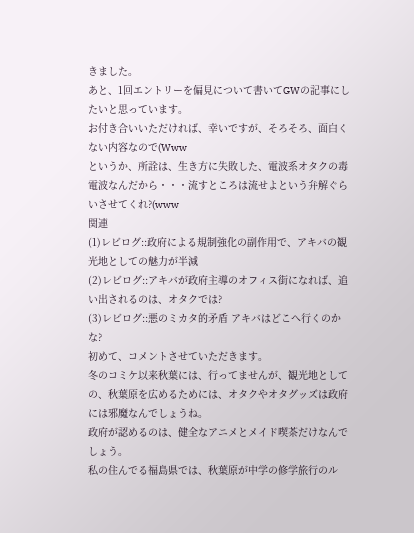きました。
あと、1回エントリーを偏見について書いてGWの記事にしたいと思っています。
お付き合いいただければ、幸いですが、そろそろ、面白くない内容なので(Www
というか、所詮は、生き方に失敗した、電波系オタクの毒電波なんだから・・・流すところは流せよという弁解ぐらいさせてくれ?(www
関連
(1)レビログ::政府による規制強化の副作用で、アキバの観光地としての魅力が半減
(2)レビログ::アキバが政府主導のオフィス街になれば、追い出されるのは、オタクでは?
(3)レビログ::悪のミカタ的矛盾 アキバはどこへ行くのかな?
初めて、コメントさせていただきます。
冬のコミケ以来秋葉には、行ってませんが、観光地としての、秋葉原を広めるためには、オタクやオタグッズは政府には邪魔なんでしょうね。
政府が認めるのは、健全なアニメとメイド喫茶だけなんでしょう。
私の住んでる福島県では、秋葉原が中学の修学旅行のル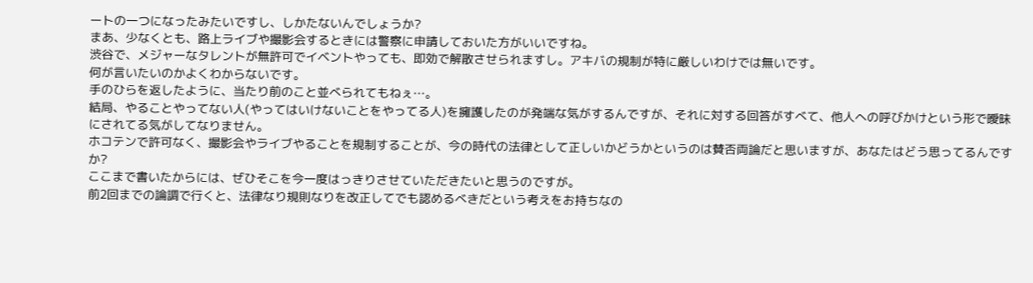ートの一つになったみたいですし、しかたないんでしょうか?
まあ、少なくとも、路上ライブや撮影会するときには警察に申請しておいた方がいいですね。
渋谷で、メジャーなタレントが無許可でイベントやっても、即効で解散させられますし。アキバの規制が特に厳しいわけでは無いです。
何が言いたいのかよくわからないです。
手のひらを返したように、当たり前のこと並べられてもねぇ…。
結局、やることやってない人(やってはいけないことをやってる人)を擁護したのが発端な気がするんですが、それに対する回答がすべて、他人への呼びかけという形で曖昧にされてる気がしてなりません。
ホコテンで許可なく、撮影会やライブやることを規制することが、今の時代の法律として正しいかどうかというのは賛否両論だと思いますが、あなたはどう思ってるんですか?
ここまで書いたからには、ぜひそこを今一度はっきりさせていただきたいと思うのですが。
前2回までの論調で行くと、法律なり規則なりを改正してでも認めるべきだという考えをお持ちなの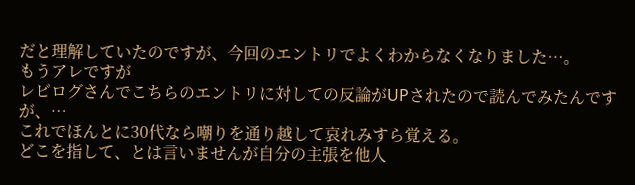だと理解していたのですが、今回のエントリでよくわからなくなりました…。
もうアレですが
レビログさんでこちらのエントリに対しての反論がUPされたので読んでみたんですが、…
これでほんとに30代なら嘲りを通り越して哀れみすら覚える。
どこを指して、とは言いませんが自分の主張を他人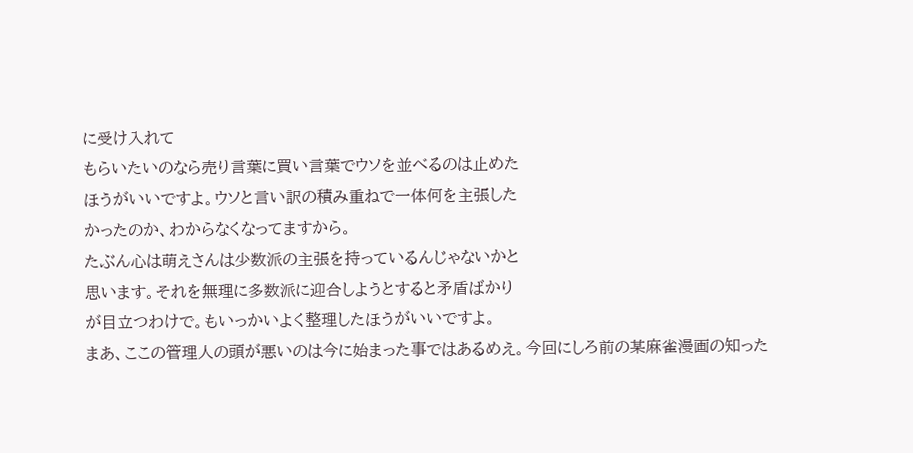に受け入れて
もらいたいのなら売り言葉に買い言葉でウソを並べるのは止めた
ほうがいいですよ。ウソと言い訳の積み重ねで一体何を主張した
かったのか、わからなくなってますから。
たぶん心は萌えさんは少数派の主張を持っているんじゃないかと
思います。それを無理に多数派に迎合しようとすると矛盾ばかり
が目立つわけで。もいっかいよく整理したほうがいいですよ。
まあ、ここの管理人の頭が悪いのは今に始まった事ではあるめえ。今回にしろ前の某麻雀漫画の知った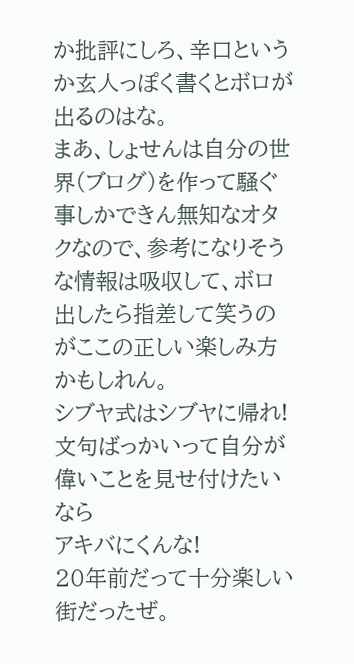か批評にしろ、辛口というか玄人っぽく書くとボロが出るのはな。
まあ、しょせんは自分の世界(ブログ)を作って騒ぐ事しかできん無知なオタクなので、参考になりそうな情報は吸収して、ボロ出したら指差して笑うのがここの正しい楽しみ方かもしれん。
シブヤ式はシブヤに帰れ!
文句ばっかいって自分が偉いことを見せ付けたいなら
アキバにくんな!
20年前だって十分楽しい街だったぜ。